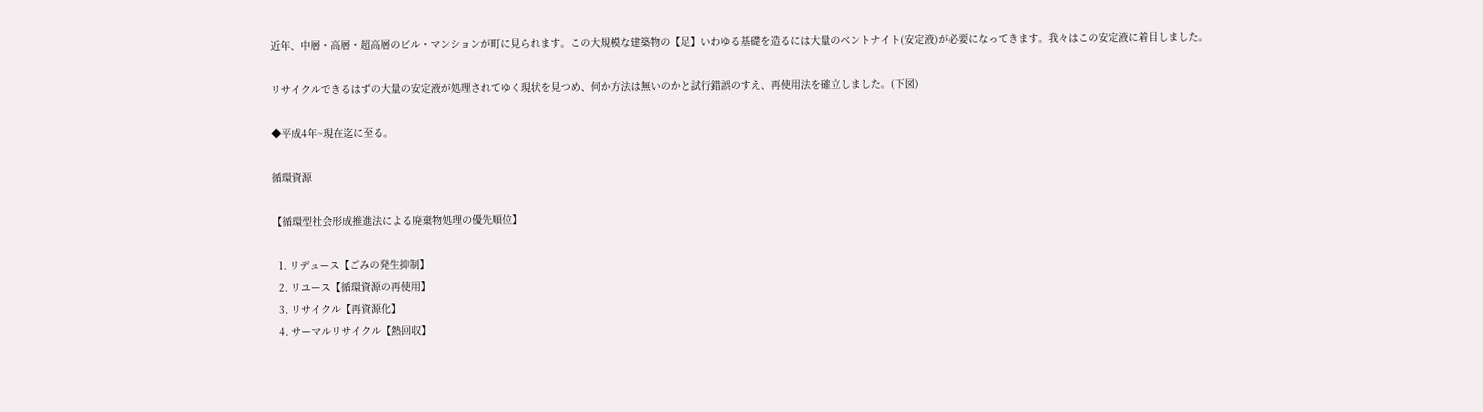近年、中層・高層・超高層のビル・マンションが町に見られます。この大規模な建築物の【足】いわゆる基礎を造るには大量のベントナイト(安定液)が必要になってきます。我々はこの安定液に着目しました。

リサイクルできるはずの大量の安定液が処理されてゆく現状を見つめ、何か方法は無いのかと試行錯誤のすえ、再使用法を確立しました。(下図)

◆平成4年~現在迄に至る。

循環資源

【循環型社会形成推進法による廃棄物処理の優先順位】

  1. リデュース【ごみの発生抑制】
  2. リユース【循環資源の再使用】
  3. リサイクル【再資源化】
  4. サーマルリサイクル【熱回収】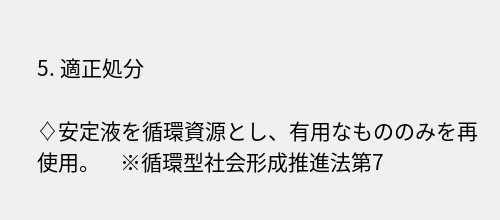5. 適正処分

♢安定液を循環資源とし、有用なもののみを再使用。    ※循環型社会形成推進法第7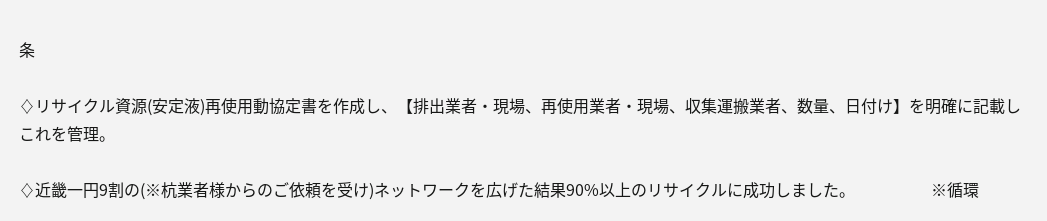条

♢リサイクル資源(安定液)再使用動協定書を作成し、【排出業者・現場、再使用業者・現場、収集運搬業者、数量、日付け】を明確に記載しこれを管理。

♢近畿一円9割の(※杭業者様からのご依頼を受け)ネットワークを広げた結果90%以上のリサイクルに成功しました。                   ※循環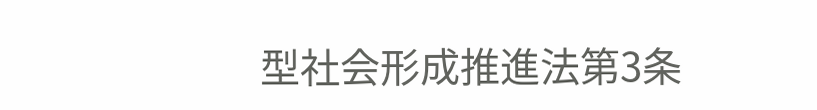型社会形成推進法第3条